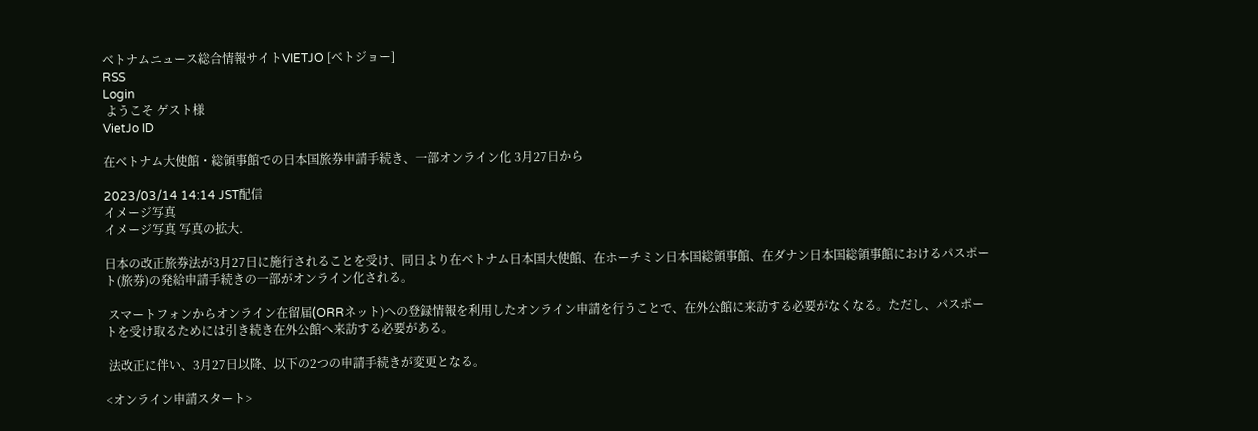ベトナムニュース総合情報サイトVIETJO [ベトジョー]
RSS
Login
 ようこそ ゲスト様
VietJo ID

在ベトナム大使館・総領事館での日本国旅券申請手続き、一部オンライン化 3月27日から

2023/03/14 14:14 JST配信
イメージ写真
イメージ写真 写真の拡大.

日本の改正旅券法が3月27日に施行されることを受け、同日より在ベトナム日本国大使館、在ホーチミン日本国総領事館、在ダナン日本国総領事館におけるパスポート(旅券)の発給申請手続きの一部がオンライン化される。

 スマートフォンからオンライン在留届(ORRネット)への登録情報を利用したオンライン申請を行うことで、在外公館に来訪する必要がなくなる。ただし、パスポートを受け取るためには引き続き在外公館へ来訪する必要がある。

 法改正に伴い、3月27日以降、以下の2つの申請手続きが変更となる。

<オンライン申請スタート>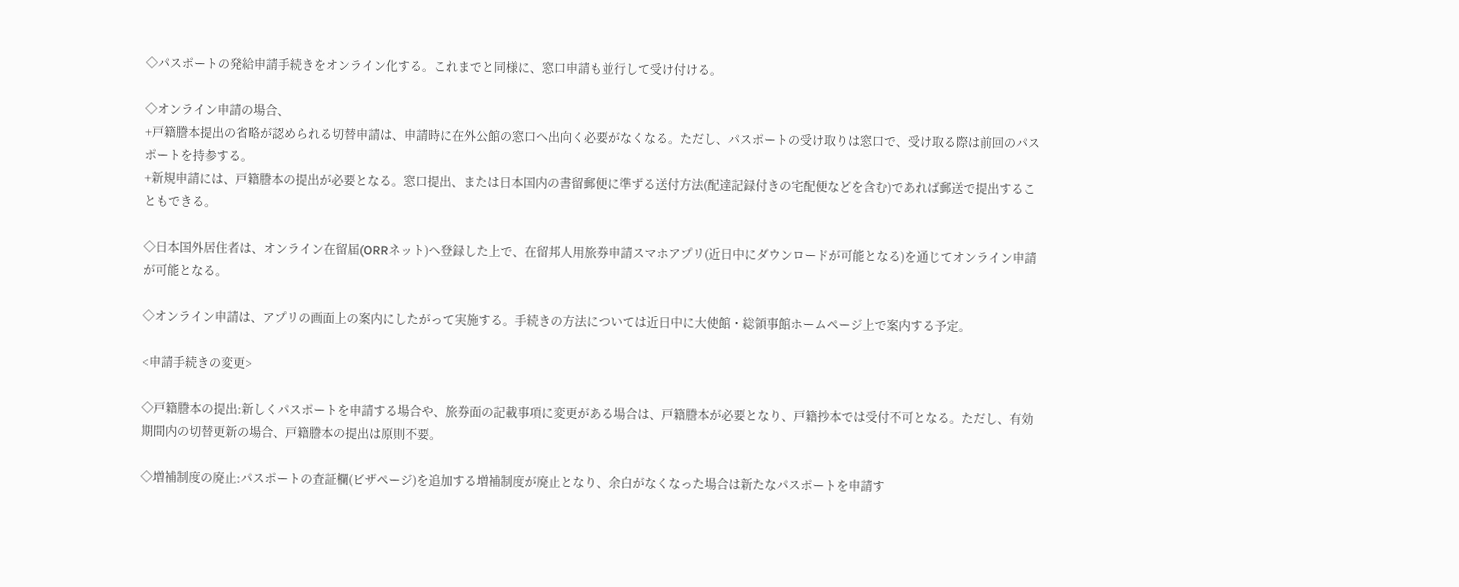◇パスポートの発給申請手続きをオンライン化する。これまでと同様に、窓口申請も並行して受け付ける。

◇オンライン申請の場合、
+戸籍謄本提出の省略が認められる切替申請は、申請時に在外公館の窓口へ出向く必要がなくなる。ただし、パスポートの受け取りは窓口で、受け取る際は前回のパスポートを持参する。
+新規申請には、戸籍謄本の提出が必要となる。窓口提出、または日本国内の書留郵便に準ずる送付方法(配達記録付きの宅配便などを含む)であれば郵送で提出することもできる。

◇日本国外居住者は、オンライン在留届(ORRネット)へ登録した上で、在留邦人用旅券申請スマホアプリ(近日中にダウンロードが可能となる)を通じてオンライン申請が可能となる。

◇オンライン申請は、アプリの画面上の案内にしたがって実施する。手続きの方法については近日中に大使館・総領事館ホームページ上で案内する予定。

<申請手続きの変更>

◇戸籍謄本の提出:新しくパスポートを申請する場合や、旅券面の記載事項に変更がある場合は、戸籍謄本が必要となり、戸籍抄本では受付不可となる。ただし、有効期間内の切替更新の場合、戸籍謄本の提出は原則不要。

◇増補制度の廃止:パスポートの査証欄(ビザページ)を追加する増補制度が廃止となり、余白がなくなった場合は新たなパスポートを申請す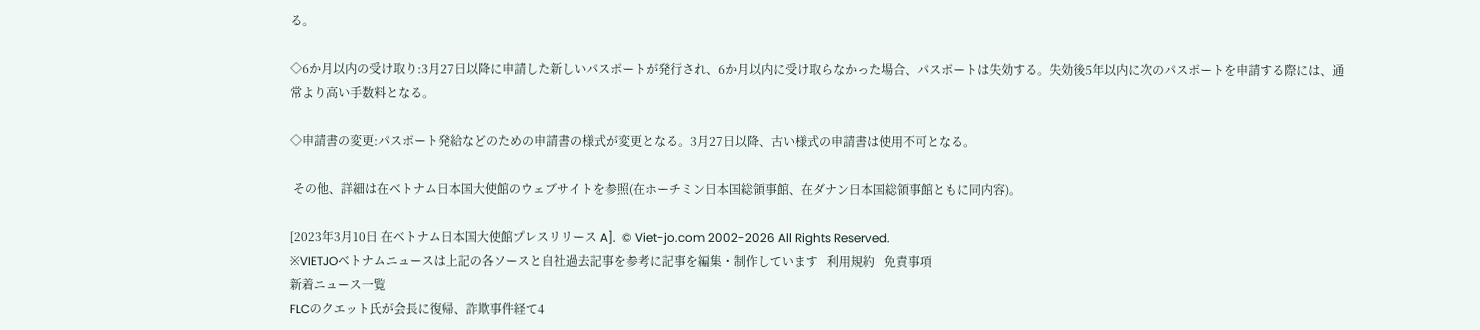る。

◇6か月以内の受け取り:3月27日以降に申請した新しいパスポートが発行され、6か月以内に受け取らなかった場合、パスポートは失効する。失効後5年以内に次のパスポートを申請する際には、通常より高い手数料となる。

◇申請書の変更:パスポート発給などのための申請書の様式が変更となる。3月27日以降、古い様式の申請書は使用不可となる。

 その他、詳細は在ベトナム日本国大使館のウェブサイトを参照(在ホーチミン日本国総領事館、在ダナン日本国総領事館ともに同内容)。

[2023年3月10日 在ベトナム日本国大使館プレスリリース A].  © Viet-jo.com 2002-2026 All Rights Reserved.
※VIETJOベトナムニュースは上記の各ソースと自社過去記事を参考に記事を編集・制作しています   利用規約   免責事項
新着ニュース一覧
FLCのクエット氏が会長に復帰、詐欺事件経て4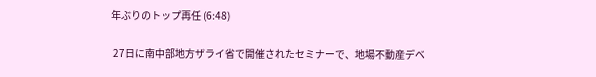年ぶりのトップ再任 (6:48)

 27日に南中部地方ザライ省で開催されたセミナーで、地場不動産デベ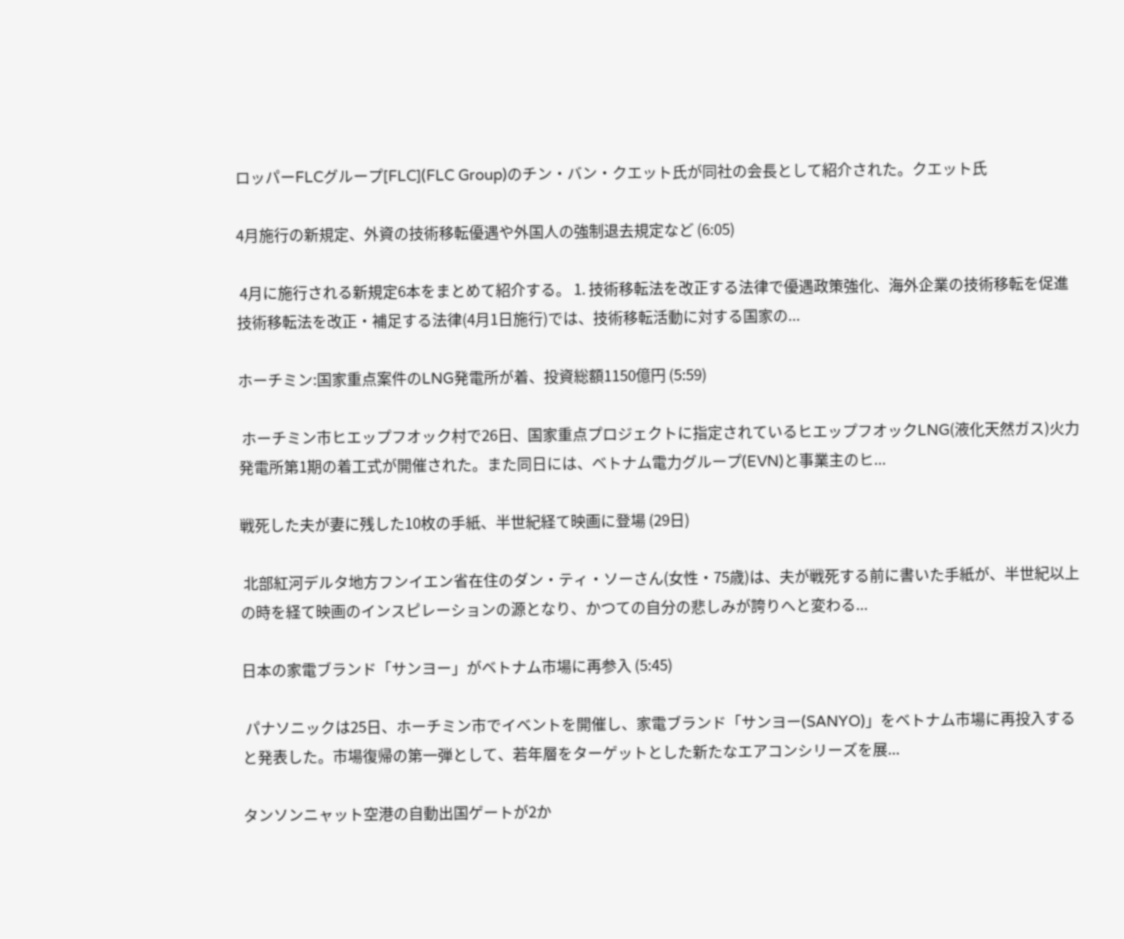ロッパーFLCグループ[FLC](FLC Group)のチン・バン・クエット氏が同社の会長として紹介された。クエット氏

4月施行の新規定、外資の技術移転優遇や外国人の強制退去規定など (6:05)

 4月に施行される新規定6本をまとめて紹介する。 1. 技術移転法を改正する法律で優遇政策強化、海外企業の技術移転を促進  技術移転法を改正・補足する法律(4月1日施行)では、技術移転活動に対する国家の...

ホーチミン:国家重点案件のLNG発電所が着、投資総額1150億円 (5:59)

 ホーチミン市ヒエップフオック村で26日、国家重点プロジェクトに指定されているヒエップフオックLNG(液化天然ガス)火力発電所第1期の着工式が開催された。また同日には、ベトナム電力グループ(EVN)と事業主のヒ...

戦死した夫が妻に残した10枚の手紙、半世紀経て映画に登場 (29日)

 北部紅河デルタ地方フンイエン省在住のダン・ティ・ソーさん(女性・75歳)は、夫が戦死する前に書いた手紙が、半世紀以上の時を経て映画のインスピレーションの源となり、かつての自分の悲しみが誇りへと変わる...

日本の家電ブランド「サンヨー」がベトナム市場に再参入 (5:45)

 パナソニックは25日、ホーチミン市でイベントを開催し、家電ブランド「サンヨー(SANYO)」をベトナム市場に再投入すると発表した。市場復帰の第一弾として、若年層をターゲットとした新たなエアコンシリーズを展...

タンソンニャット空港の自動出国ゲートが2か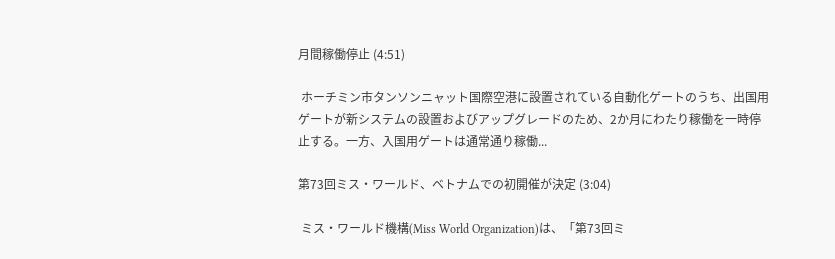月間稼働停止 (4:51)

 ホーチミン市タンソンニャット国際空港に設置されている自動化ゲートのうち、出国用ゲートが新システムの設置およびアップグレードのため、2か月にわたり稼働を一時停止する。一方、入国用ゲートは通常通り稼働...

第73回ミス・ワールド、ベトナムでの初開催が決定 (3:04)

 ミス・ワールド機構(Miss World Organization)は、「第73回ミ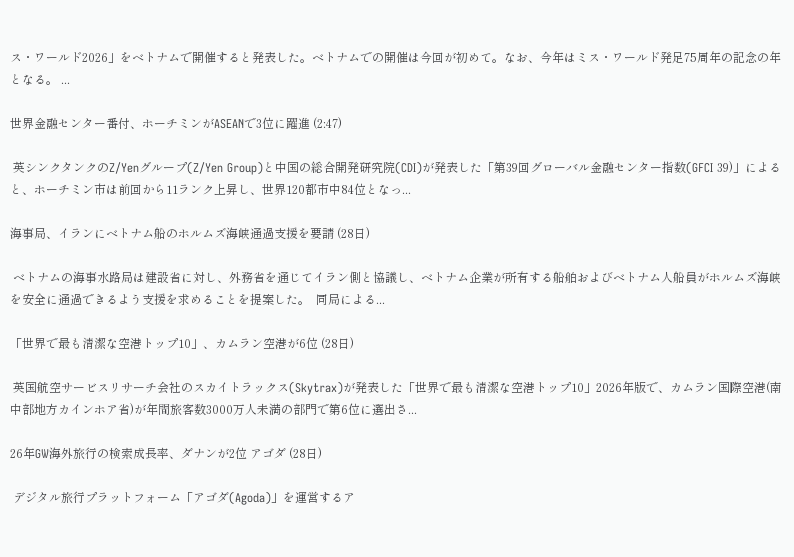ス・ワールド2026」をベトナムで開催すると発表した。ベトナムでの開催は今回が初めて。なお、今年はミス・ワールド発足75周年の記念の年となる。 ...

世界金融センター番付、ホーチミンがASEANで3位に躍進 (2:47)

 英シンクタンクのZ/Yenグループ(Z/Yen Group)と中国の総合開発研究院(CDI)が発表した「第39回グローバル金融センター指数(GFCI 39)」によると、ホーチミン市は前回から11ランク上昇し、世界120都市中84位となっ...

海事局、イランにベトナム船のホルムズ海峡通過支援を要請 (28日)

 ベトナムの海事水路局は建設省に対し、外務省を通じてイラン側と協議し、ベトナム企業が所有する船舶およびベトナム人船員がホルムズ海峡を安全に通過できるよう支援を求めることを提案した。  同局による...

「世界で最も清潔な空港トップ10」、カムラン空港が6位 (28日)

 英国航空サービスリサーチ会社のスカイトラックス(Skytrax)が発表した「世界で最も清潔な空港トップ10」2026年版で、カムラン国際空港(南中部地方カインホア省)が年間旅客数3000万人未満の部門で第6位に選出さ...

26年GW海外旅行の検索成長率、ダナンが2位 アゴダ (28日)

 デジタル旅行プラットフォーム「アゴダ(Agoda)」を運営するア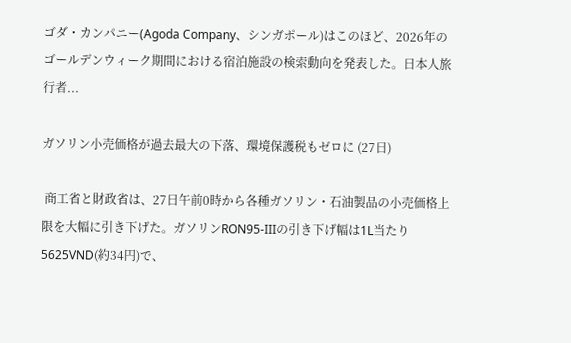ゴダ・カンパニー(Agoda Company、シンガポール)はこのほど、2026年のゴールデンウィーク期間における宿泊施設の検索動向を発表した。日本人旅行者...

ガソリン小売価格が過去最大の下落、環境保護税もゼロに (27日)

 商工省と財政省は、27日午前0時から各種ガソリン・石油製品の小売価格上限を大幅に引き下げた。ガソリンRON95-IIIの引き下げ幅は1L当たり5625VND(約34円)で、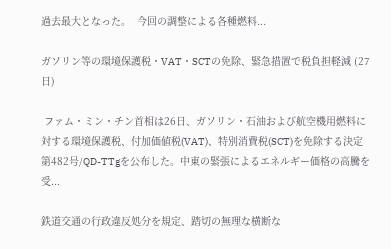過去最大となった。  今回の調整による各種燃料...

ガソリン等の環境保護税・VAT・SCTの免除、緊急措置で税負担軽減 (27日)

 ファム・ミン・チン首相は26日、ガソリン・石油および航空機用燃料に対する環境保護税、付加価値税(VAT)、特別消費税(SCT)を免除する決定第482号/QD-TTgを公布した。中東の緊張によるエネルギー価格の高騰を受...

鉄道交通の行政違反処分を規定、踏切の無理な横断な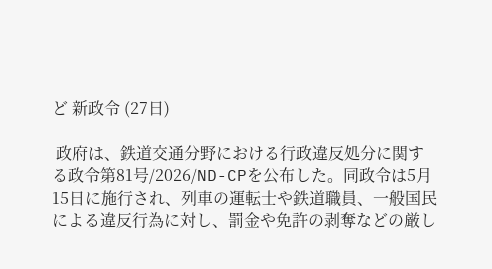ど 新政令 (27日)

 政府は、鉄道交通分野における行政違反処分に関する政令第81号/2026/ND-CPを公布した。同政令は5月15日に施行され、列車の運転士や鉄道職員、一般国民による違反行為に対し、罰金や免許の剥奪などの厳し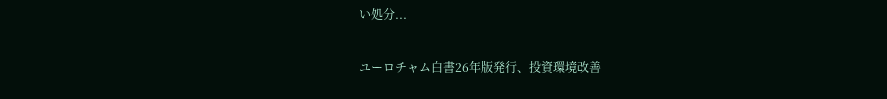い処分...

ユーロチャム白書26年版発行、投資環境改善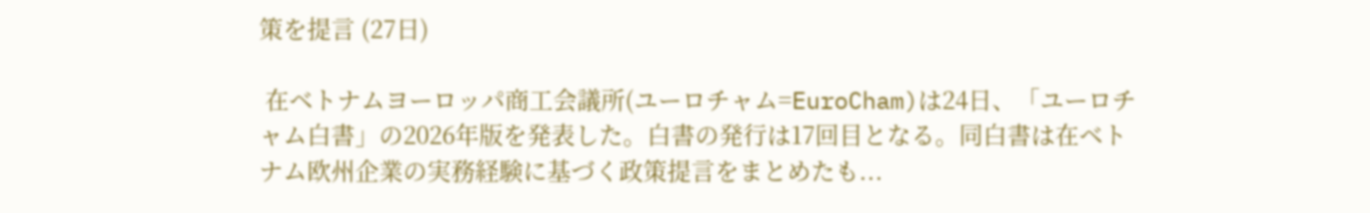策を提言 (27日)

 在ベトナムヨーロッパ商工会議所(ユーロチャム=EuroCham)は24日、「ユーロチャム白書」の2026年版を発表した。白書の発行は17回目となる。同白書は在ベトナム欧州企業の実務経験に基づく政策提言をまとめたも...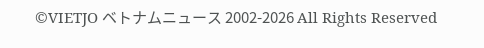©VIETJO ベトナムニュース 2002-2026 All Rights Reserved